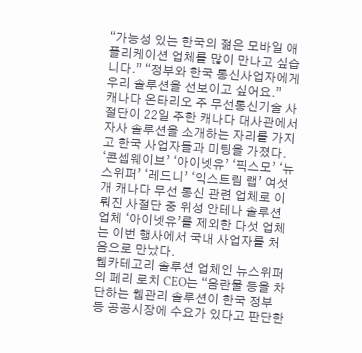“가능성 있는 한국의 젊은 모바일 애플리케이션 업체를 많이 만나고 싶습니다.” “정부와 한국 통신사업자에게 우리 솔루션을 선보이고 싶어요.”
캐나다 온타리오 주 무선통신기술 사절단이 22일 주한 캐나다 대사관에서 자사 솔루션을 소개하는 자리를 가지고 한국 사업자들과 미팅을 가졌다.
‘콘셉웨이브’ ‘아이넷유’ ‘픽스모’ ‘뉴스위퍼’ ‘레드니’ ‘익스트림 랩’ 여섯 개 캐나다 무선 통신 관련 업체로 이뤄진 사절단 중 위성 안테나 솔루션 업체 ‘아이넷유’를 제외한 다섯 업체는 이번 행사에서 국내 사업자를 처음으로 만났다.
웹카테고리 솔루션 업체인 뉴스위퍼의 페리 로치 CEO는 “음란물 등을 차단하는 웹관리 솔루션이 한국 정부 등 공공시장에 수요가 있다고 판단한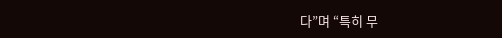다”며 “특히 무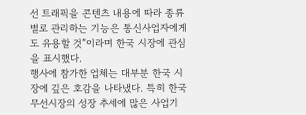선 트래픽을 콘텐츠 내용에 따라 종류별로 관리하는 기능은 통신사업자에게도 유용할 것”이라며 한국 시장에 관심을 표시했다.
행사에 참가한 업체는 대부분 한국 시장에 깊은 호감을 나타냈다. 특히 한국 무선시장의 성장 추세에 많은 사업기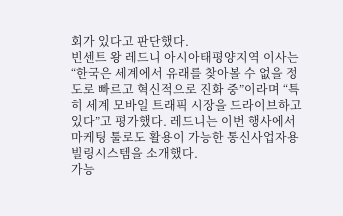회가 있다고 판단했다.
빈센트 왕 레드니 아시아태평양지역 이사는 “한국은 세계에서 유래를 찾아볼 수 없을 정도로 빠르고 혁신적으로 진화 중”이라며 “특히 세계 모바일 트래픽 시장을 드라이브하고 있다”고 평가했다. 레드니는 이번 행사에서 마케팅 툴로도 활용이 가능한 통신사업자용 빌링시스템을 소개했다.
가능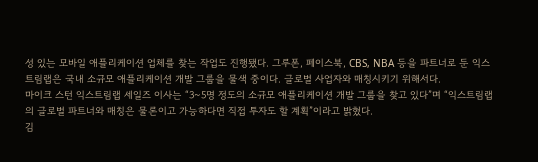성 있는 모바일 애플리케이션 업체를 찾는 작업도 진행됐다. 그루폰, 페이스북, CBS, NBA 등을 파트너로 둔 익스트림랩은 국내 소규모 애플리케이션 개발 그룹을 물색 중이다. 글로벌 사업자와 매칭시키기 위해서다.
마이크 스턴 익스트림랩 세일즈 이사는 “3~5명 정도의 소규모 애플리케이션 개발 그룹을 찾고 있다”며 “익스트림랩의 글로벌 파트너와 매칭은 물론이고 가능하다면 직접 투자도 할 계획”이라고 밝혔다.
김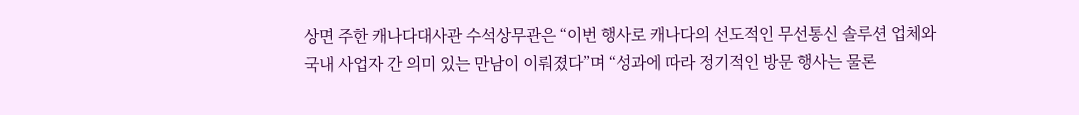상면 주한 캐나다대사관 수석상무관은 “이번 행사로 캐나다의 선도적인 무선통신 솔루션 업체와 국내 사업자 간 의미 있는 만남이 이뤄졌다”며 “성과에 따라 정기적인 방문 행사는 물론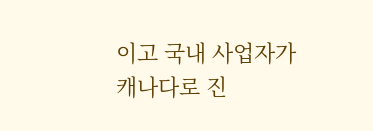이고 국내 사업자가 캐나다로 진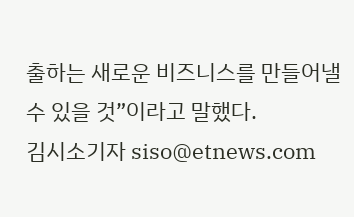출하는 새로운 비즈니스를 만들어낼 수 있을 것”이라고 말했다.
김시소기자 siso@etnews.com